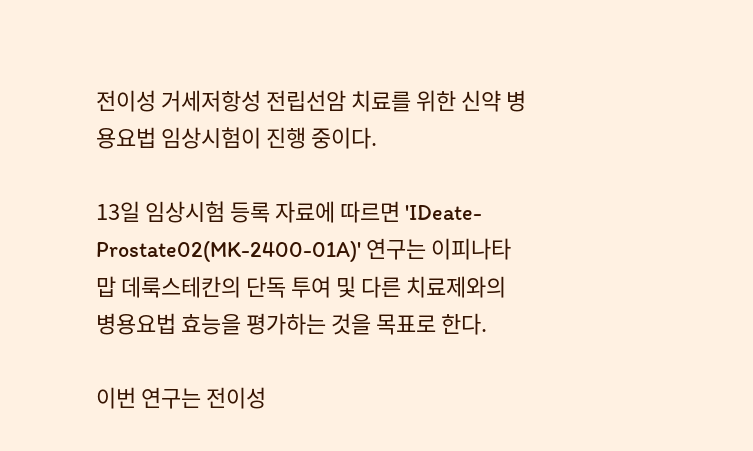전이성 거세저항성 전립선암 치료를 위한 신약 병용요법 임상시험이 진행 중이다.

13일 임상시험 등록 자료에 따르면 'IDeate-Prostate02(MK-2400-01A)' 연구는 이피나타맙 데룩스테칸의 단독 투여 및 다른 치료제와의 병용요법 효능을 평가하는 것을 목표로 한다.

이번 연구는 전이성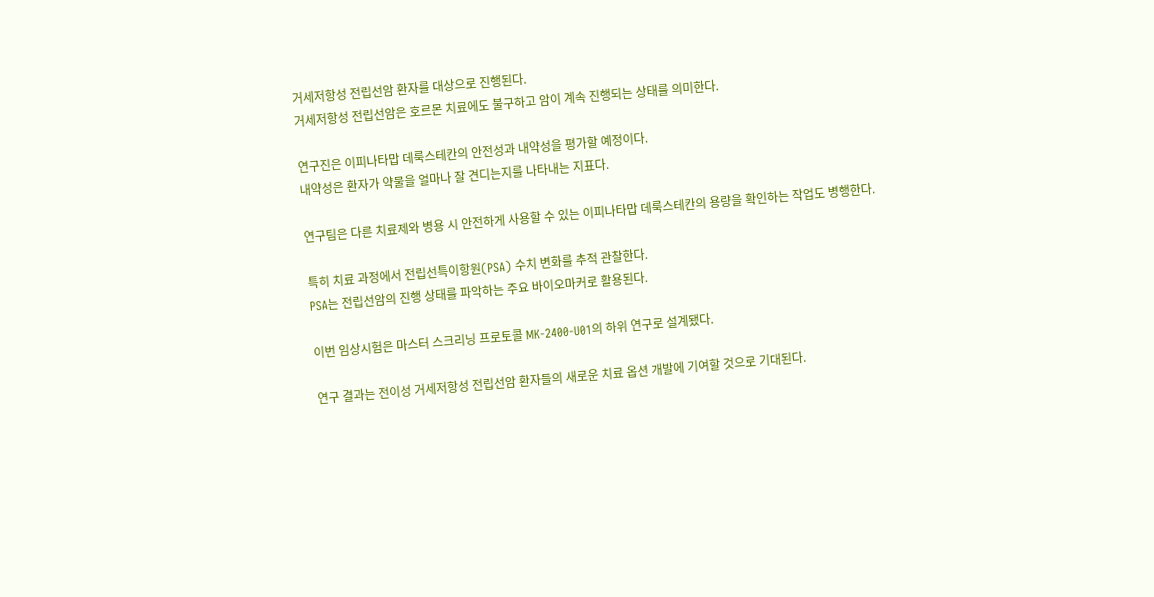거세저항성 전립선암 환자를 대상으로 진행된다.
거세저항성 전립선암은 호르몬 치료에도 불구하고 암이 계속 진행되는 상태를 의미한다.

연구진은 이피나타맙 데룩스테칸의 안전성과 내약성을 평가할 예정이다.
내약성은 환자가 약물을 얼마나 잘 견디는지를 나타내는 지표다.

연구팀은 다른 치료제와 병용 시 안전하게 사용할 수 있는 이피나타맙 데룩스테칸의 용량을 확인하는 작업도 병행한다.

특히 치료 과정에서 전립선특이항원(PSA) 수치 변화를 추적 관찰한다.
PSA는 전립선암의 진행 상태를 파악하는 주요 바이오마커로 활용된다.

이번 임상시험은 마스터 스크리닝 프로토콜 MK-2400-U01의 하위 연구로 설계됐다.

연구 결과는 전이성 거세저항성 전립선암 환자들의 새로운 치료 옵션 개발에 기여할 것으로 기대된다.